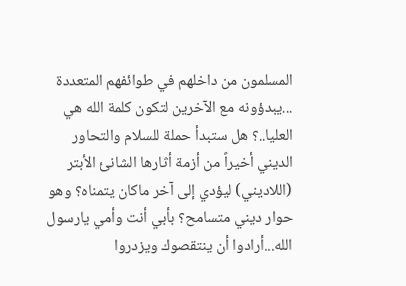المسلمون من داخلهم في طوائفهم المتعددة ...يبدؤونه مع الآخرين لتكون كلمة الله هي العليا..؟ هل ستبدأ حملة للسلام والتحاور الديني أخيراً من أزمة أثارها الشانئ الأبتر (اللاديني) ليؤدي إلى آخر ماكان يتمناه؟ وهو حوار ديني متسامح؟ بأبي أنت وأمي يارسول الله...أرادوا أن ينتقصوك ويزدروا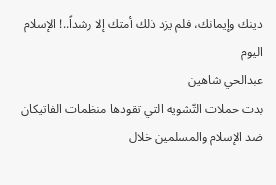دينك وإيمانك، فلم يزد ذلك أمتك إلا رشداً..! الإسلام اليوم
عبدالحي شاهين
بدت حملات التّشويه التي تقودها منظمات الفاتيكان ضد الإسلام والمسلمين خلال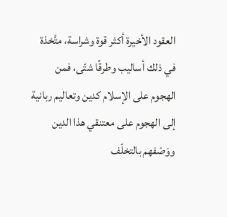العقود الأخيرة أكثر قوة وشراسة، متَّخذة في ذلك أساليب وطرقًا شتّى، فمن الهجوم على الإسلام كدين وتعاليم ربانية إلى الهجوم على معتنقي هذا الدين ووَصْفهم بالتخلّف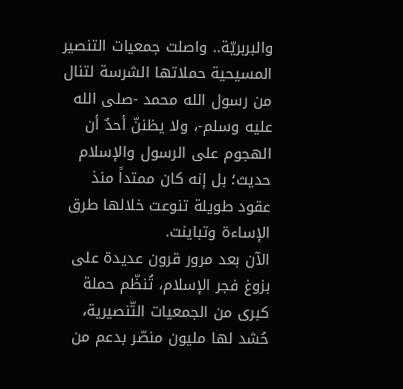والبربريّة.. واصلت جمعيات التنصير المسيحية حملاتها الشرسة لتنال من رسول الله محمد -صلى الله عليه وسلم-، ولا يظننّ أحدٌ أن الهجوم على الرسول والإسلام حديث؛ بل إنه كان ممتداً منذ عقود طويلة تنوعت خلالها طرق الإساءة وتباينت.
الآن بعد مرور قرون عديدة على بزوغ فجر الإسلام، تُنظّم حملة كبرى من الجمعيات التّنصيرية، حُشد لها مليون منصّر بدعم من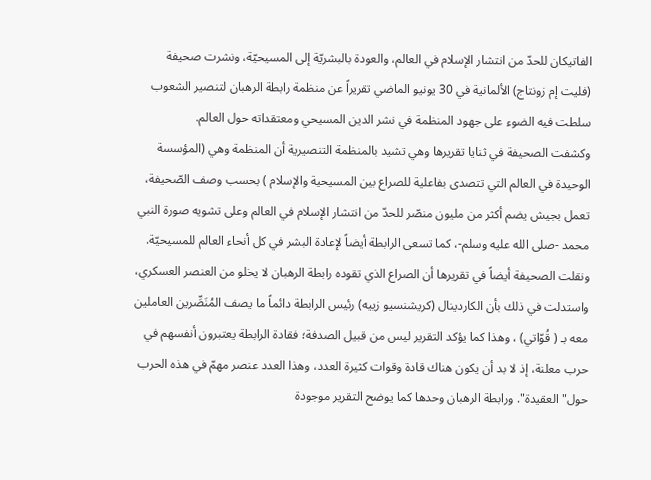الفاتيكان للحدّ من انتشار الإسلام في العالم، والعودة بالبشريّة إلى المسيحيّة، ونشرت صحيفة (فليت إم زونتاج) الألمانية في 30 يونيو الماضي تقريراً عن منظمة رابطة الرهبان لتنصير الشعوب سلطت فيه الضوء على جهود المنظمة في نشر الدين المسيحي ومعتقداته حول العالم.
وكشفت الصحيفة في ثنايا تقريرها وهي تشيد بالمنظمة التنصيرية أن المنظمة وهي (المؤسسة الوحيدة في العالم التي تتصدى بفاعلية للصراع بين المسيحية والإسلام ) بحسب وصف الصّحيفة، تعمل بجيش يضم أكثر من مليون منصّر للحدّ من انتشار الإسلام في العالم وعلى تشويه صورة النبي محمد -صلى الله عليه وسلم-، كما تسعى الرابطة أيضاً لإعادة البشر في كل أنحاء العالم للمسيحيّة.
ونقلت الصحيفة أيضاً في تقريرها أن الصراع الذي تقوده رابطة الرهبان لا يخلو من العنصر العسكري، واستدلت في ذلك بأن الكاردينال (كريشنسيو زييه) رئيس الرابطة دائماً ما يصف المُنَصِّرين العاملين معه بـ ( قُوّاتي) ، وهذا كما يؤكد التقرير ليس من قبيل الصدفة؛ فقادة الرابطة يعتبرون أنفسهم في حرب معلنة، إذ لا بد أن يكون هناك قادة وقوات كثيرة العدد، وهذا العدد عنصر مهمّ في هذه الحرب حول"العقيدة". ورابطة الرهبان وحدها كما يوضح التقرير موجودة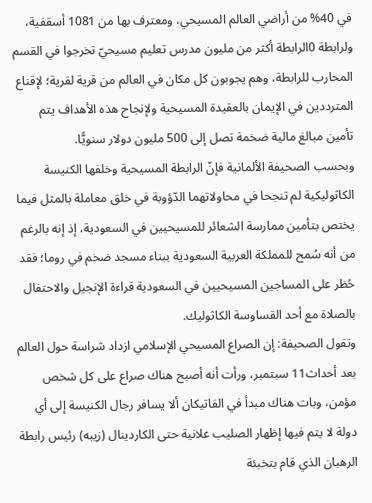في 40% من أراضي العالم المسيحي، ومعترف بها من 1081 أسقفية، ولرابطة 0الرابطة أكثر من مليون مدرس تعليم مسيحيّ تخرجوا في القسم المحارب للرابطة، وهم يجوبون كل مكان في العالم من قرية لقرية؛ لإقناع المترددين في الإيمان بالعقيدة المسيحية ولإنجاح هذه الأهداف يتم تأمين مبالغ مالية ضخمة تصل إلى 500 مليون دولار سنويًّا.
وبحسب الصحيفة الألمانية فإنّ الرابطة المسيحية وخلفها الكنيسة الكاثوليكية لم تنجحا في محاولاتهما الدّؤوبة في خلق معاملة بالمثل فيما يختص بتأمين ممارسة الشعائر للمسيحيين في السعودية، إذ إنه بالرغم من أنه سُمح للمملكة العربية السعودية ببناء مسجد ضخم في روما؛ فقد حُظر على المساجين المسيحيين في السعودية قراءة الإنجيل والاحتفال بالصلاة مع أحد القساوسة الكاثوليك.
وتقول الصحيفة: إن الصراع المسيحي الإسلامي ازداد شراسة حول العالم بعد أحداث11 سبتمبر، ورأت أنه أصبح هناك صراع على كل شخص مؤمن، وبات هناك مبدأ في الفاتيكان ألا يسافر رجال الكنيسة إلى أي دولة لا يتم فيها إظهار الصليب علانية حتى الكاردينال (زيبه) رئيس رابطة الرهبان الذي قام بتخبئة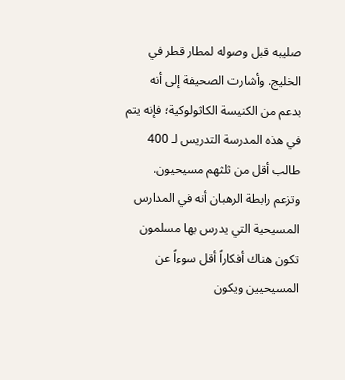صليبه قبل وصوله لمطار قطر في الخليج. وأشارت الصحيفة إلى أنه بدعم من الكنيسة الكاثولوكية؛ فإنه يتم في هذه المدرسة التدريس لـ 400 طالب أقل من ثلثهم مسيحيون.
وتزعم رابطة الرهبان أنه في المدارس المسيحية التي يدرس بها مسلمون تكون هناك أفكاراً أقل سوءاً عن المسيحيين ويكون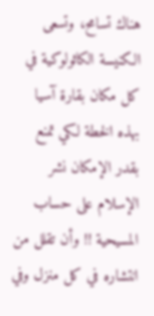هناك تسامح، وتسعى الكنيسة الكاثولوكية في كل مكان بقارة آسيا بهذه الخطة لكي تمنع بقدر الإمكان نشر الإسلام على حساب المسيحية !! وأن تقلل من انتشاره في كل منزل وفي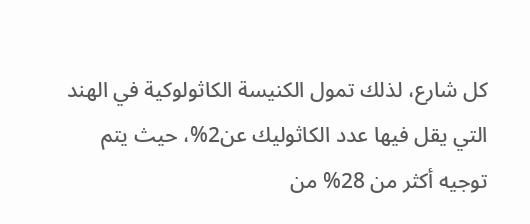كل شارع، لذلك تمول الكنيسة الكاثولوكية في الهند التي يقل فيها عدد الكاثوليك عن2%، حيث يتم توجيه أكثر من 28% من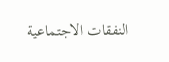النفقات الاجتماعية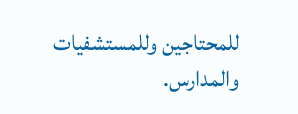للمحتاجين وللمستشفيات والمدارس.